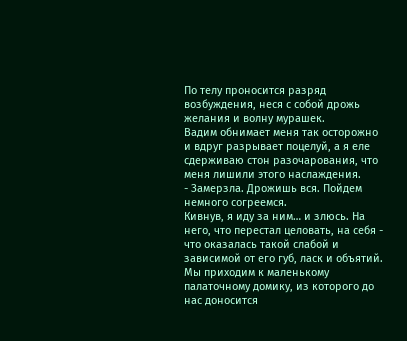По телу проносится разряд возбуждения, неся с собой дрожь желания и волну мурашек.
Вадим обнимает меня так осторожно и вдруг разрывает поцелуй, а я еле сдерживаю стон разочарования, что меня лишили этого наслаждения.
- Замерзла. Дрожишь вся. Пойдем немного согреемся.
Кивнув, я иду за ним… и злюсь. На него, что перестал целовать, на себя - что оказалась такой слабой и зависимой от его губ, ласк и объятий.
Мы приходим к маленькому палаточному домику, из которого до нас доносится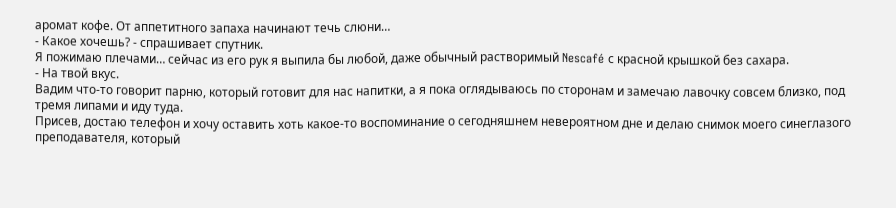аромат кофе. От аппетитного запаха начинают течь слюни…
- Какое хочешь? - спрашивает спутник.
Я пожимаю плечами… сейчас из его рук я выпила бы любой, даже обычный растворимый Nescafé с красной крышкой без сахара.
- На твой вкус.
Вадим что-то говорит парню, который готовит для нас напитки, а я пока оглядываюсь по сторонам и замечаю лавочку совсем близко, под тремя липами и иду туда.
Присев, достаю телефон и хочу оставить хоть какое-то воспоминание о сегодняшнем невероятном дне и делаю снимок моего синеглазого преподавателя, который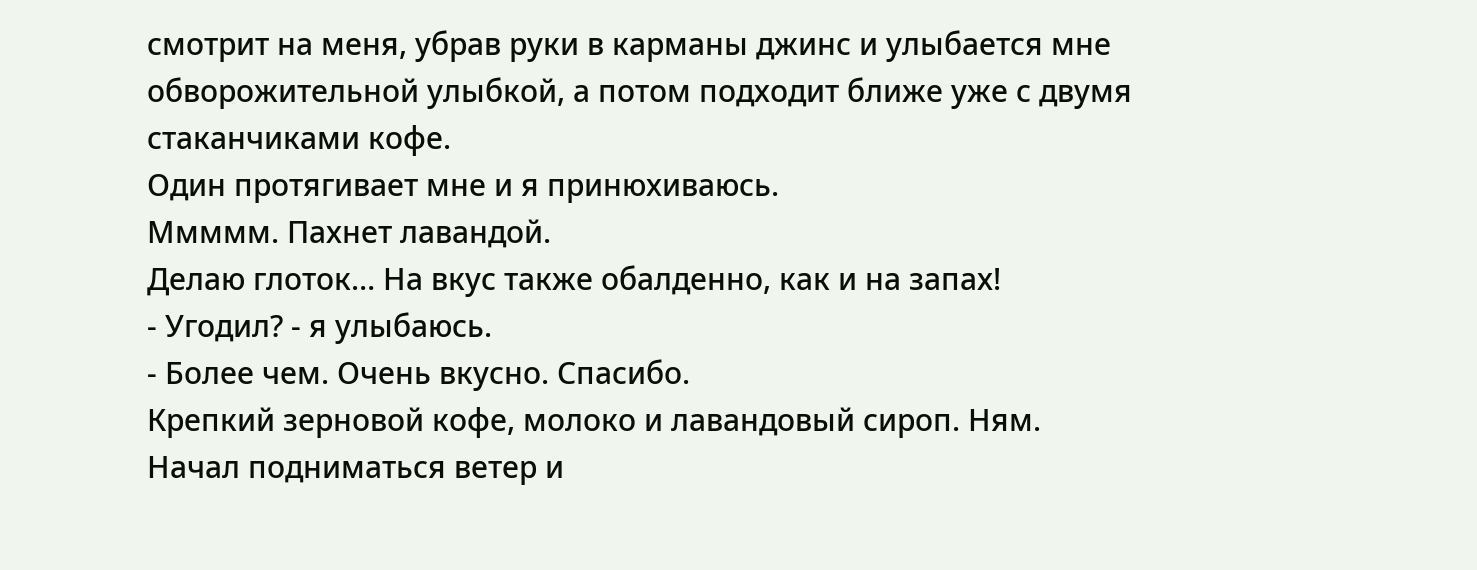смотрит на меня, убрав руки в карманы джинс и улыбается мне обворожительной улыбкой, а потом подходит ближе уже с двумя стаканчиками кофе.
Один протягивает мне и я принюхиваюсь.
Ммммм. Пахнет лавандой.
Делаю глоток… На вкус также обалденно, как и на запах!
- Угодил? - я улыбаюсь.
- Более чем. Очень вкусно. Спасибо.
Крепкий зерновой кофе, молоко и лавандовый сироп. Ням.
Начал подниматься ветер и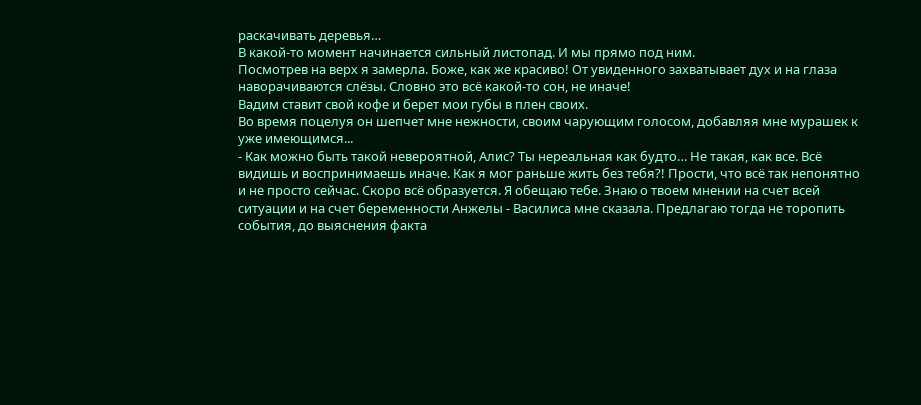раскачивать деревья…
В какой-то момент начинается сильный листопад. И мы прямо под ним.
Посмотрев на верх я замерла. Боже, как же красиво! От увиденного захватывает дух и на глаза наворачиваются слёзы. Словно это всё какой-то сон, не иначе!
Вадим ставит свой кофе и берет мои губы в плен своих.
Во время поцелуя он шепчет мне нежности, своим чарующим голосом, добавляя мне мурашек к уже имеющимся...
- Как можно быть такой невероятной, Алис? Ты нереальная как будто… Не такая, как все. Всё видишь и воспринимаешь иначе. Как я мог раньше жить без тебя?! Прости, что всё так непонятно и не просто сейчас. Скоро всё образуется. Я обещаю тебе. Знаю о твоем мнении на счет всей ситуации и на счет беременности Анжелы - Василиса мне сказала. Предлагаю тогда не торопить события, до выяснения факта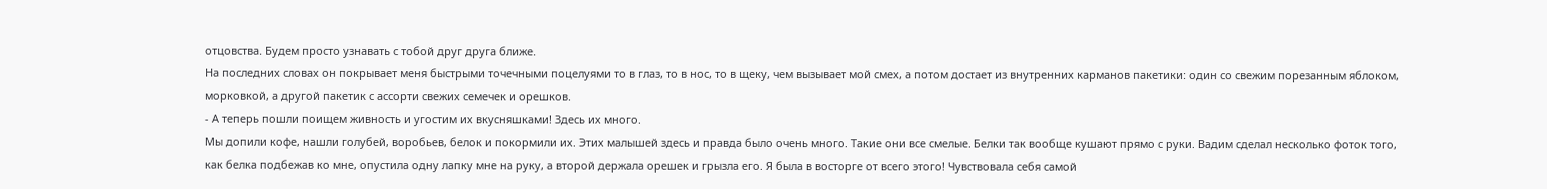отцовства. Будем просто узнавать с тобой друг друга ближе.
На последних словах он покрывает меня быстрыми точечными поцелуями то в глаз, то в нос, то в щеку, чем вызывает мой смех, а потом достает из внутренних карманов пакетики: один со свежим порезанным яблоком, морковкой, а другой пакетик с ассорти свежих семечек и орешков.
- А теперь пошли поищем живность и угостим их вкусняшками! Здесь их много.
Мы допили кофе, нашли голубей, воробьев, белок и покормили их. Этих малышей здесь и правда было очень много. Такие они все смелые. Белки так вообще кушают прямо с руки. Вадим сделал несколько фоток того, как белка подбежав ко мне, опустила одну лапку мне на руку, а второй держала орешек и грызла его. Я была в восторге от всего этого! Чувствовала себя самой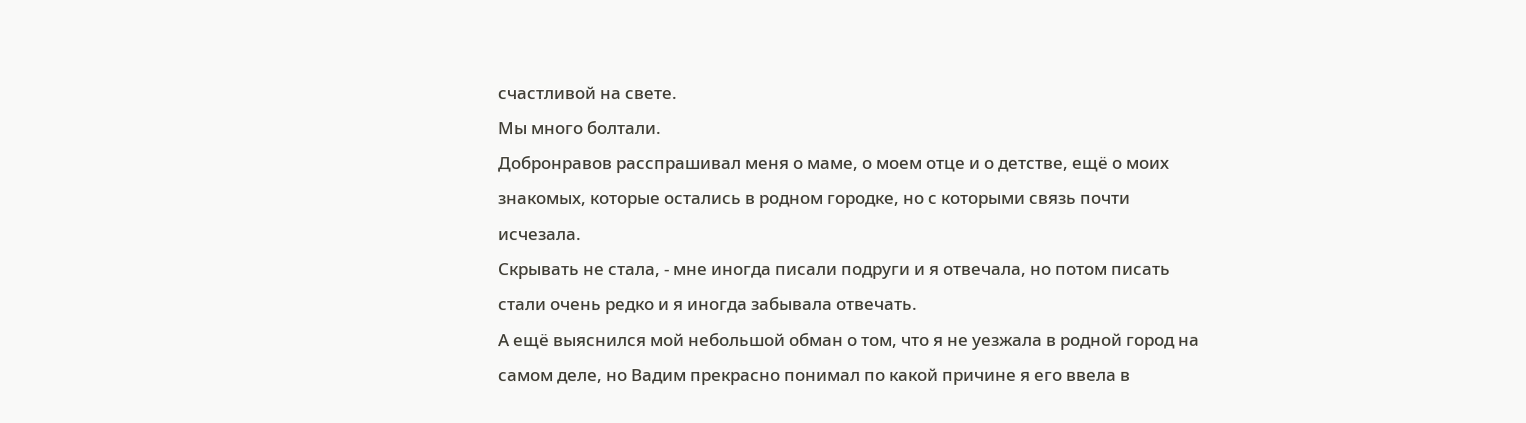счастливой на свете.
Мы много болтали.
Добронравов расспрашивал меня о маме, о моем отце и о детстве, ещё о моих знакомых, которые остались в родном городке, но с которыми связь почти исчезала.
Скрывать не стала, - мне иногда писали подруги и я отвечала, но потом писать стали очень редко и я иногда забывала отвечать.
А ещё выяснился мой небольшой обман о том, что я не уезжала в родной город на самом деле, но Вадим прекрасно понимал по какой причине я его ввела в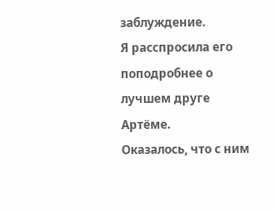заблуждение.
Я расспросила его поподробнее о лучшем друге Артёме.
Оказалось, что с ним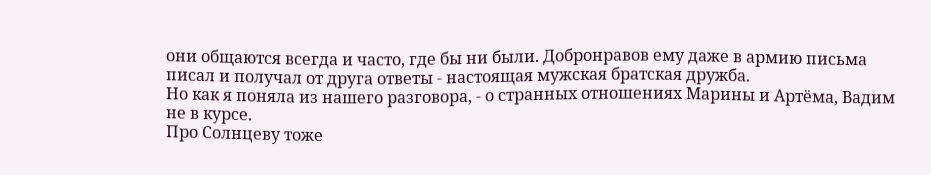они общаются всегда и часто, где бы ни были. Добронравов ему даже в армию письма писал и получал от друга ответы - настоящая мужская братская дружба.
Но как я поняла из нашего разговора, - о странных отношениях Марины и Артёма, Вадим не в курсе.
Про Солнцеву тоже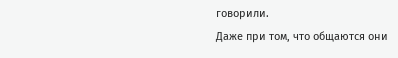говорили.
Даже при том, что общаются они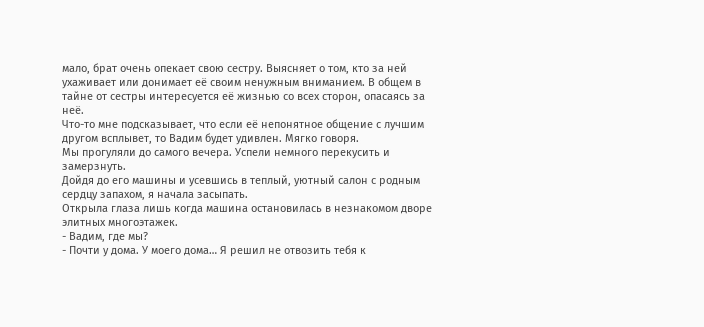мало, брат очень опекает свою сестру. Выясняет о том, кто за ней ухаживает или донимает её своим ненужным вниманием. В общем в тайне от сестры интересуется её жизнью со всех сторон, опасаясь за неё.
Что-то мне подсказывает, что если её непонятное общение с лучшим другом всплывет, то Вадим будет удивлен. Мягко говоря.
Мы прогуляли до самого вечера. Успели немного перекусить и замерзнуть.
Дойдя до его машины и усевшись в теплый, уютный салон с родным сердцу запахом, я начала засыпать.
Открыла глаза лишь когда машина остановилась в незнакомом дворе элитных многоэтажек.
- Вадим, где мы?
- Почти у дома. У моего дома… Я решил не отвозить тебя к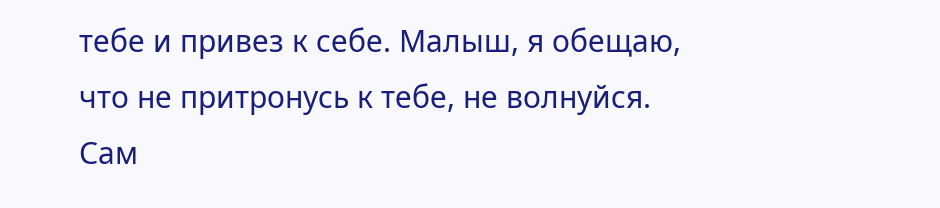тебе и привез к себе. Малыш, я обещаю, что не притронусь к тебе, не волнуйся. Сам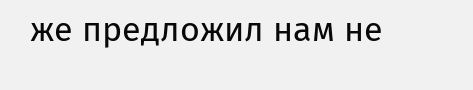же предложил нам не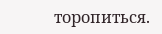торопиться.